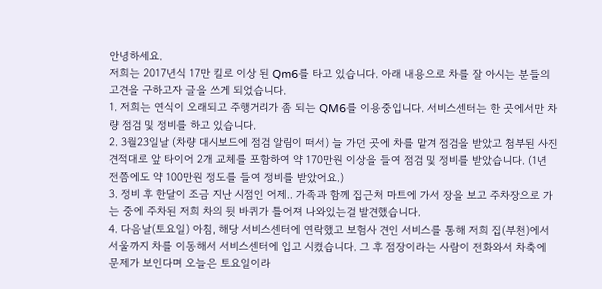안녕하세요.
저희는 2017년식 17만 킬로 이상 된 Qm6를 타고 있습니다. 아래 내용으로 차를 잘 아시는 분들의 고견을 구하고자 글을 쓰게 되었습니다.
1. 저희는 연식이 오래되고 주행거리가 좀 되는 QM6를 이용중입니다. 서비스센터는 한 곳에서만 차량 점검 및 정비를 하고 있습니다.
2. 3월23일날 (차량 대시보드에 점검 알림이 떠서) 늘 가던 곳에 차를 맡겨 점검을 받았고 첨부된 사진 견적대로 앞 타이어 2개 교체를 포함하여 약 170만원 이상을 들여 점검 및 정비를 받았습니다. (1년 전쯤에도 약 100만원 정도를 들여 정비를 받았어요.)
3. 정비 후 한달이 조금 지난 시점인 어제.. 가족과 함께 집근처 마트에 가서 장을 보고 주차장으로 가는 중에 주차된 저희 차의 뒷 바퀴가 틀어져 나와있는걸 발견했습니다.
4. 다음날(토요일) 아침, 해당 서비스센터에 연락했고 보험사 견인 서비스를 통해 저희 집(부천)에서 서울까지 차를 이동해서 서비스센터에 입고 시켰습니다. 그 후 점장이라는 사람이 전화와서 차축에 문제가 보인다며 오늘은 토요일이라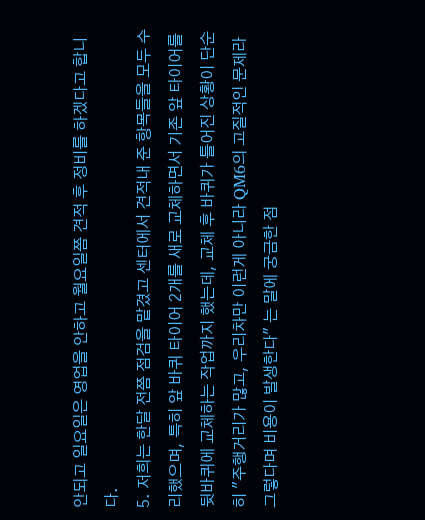안되고 일요일은 영업을 안하고 월요일쯤 견적 후 정비를 하겠다고 합니다.
5. 저희는 한달 전쯤 점검을 맡겼고 센터에서 견적내 준 항목들을 모두 수리했으며, 특히 앞 바퀴 타이어 2개를 새로 교체하면서 기존 앞 타이어를 뒷바퀴에 교체하는 작업까지 했는데, 교체 후 바퀴가 틀어진 상황이 단순히 "주행거리가 많고, 우리차만 이런게 아니라 QM6의 고질적인 문제라 그렇다며 비용이 발생한다" 는 말에 궁금한 점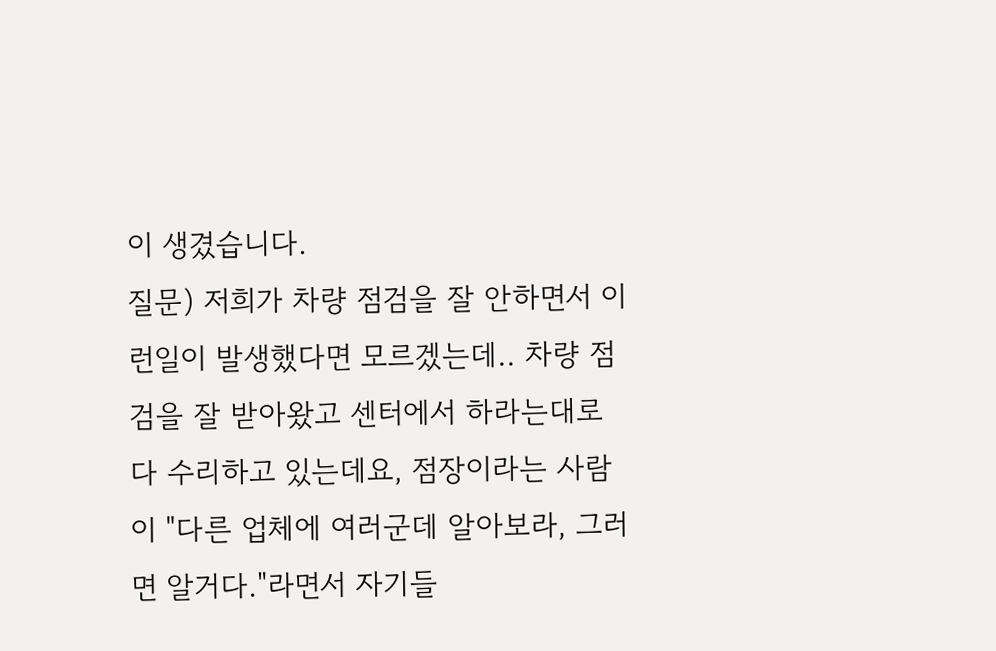이 생겼습니다.
질문) 저희가 차량 점검을 잘 안하면서 이런일이 발생했다면 모르겠는데.. 차량 점검을 잘 받아왔고 센터에서 하라는대로 다 수리하고 있는데요, 점장이라는 사람이 "다른 업체에 여러군데 알아보라, 그러면 알거다."라면서 자기들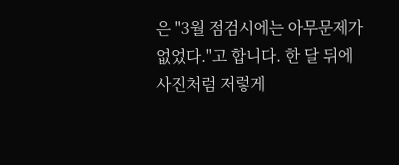은 "3월 점검시에는 아무문제가 없었다."고 합니다. 한 달 뒤에 사진처럼 저렇게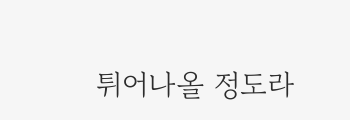튀어나올 정도라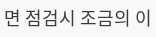면 점검시 조금의 이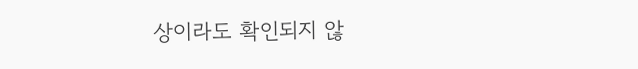상이라도 확인되지 않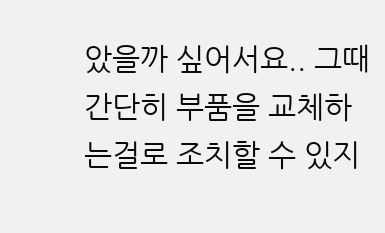았을까 싶어서요.. 그때 간단히 부품을 교체하는걸로 조치할 수 있지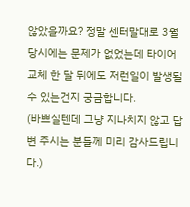않았을까요? 정말 센터말대로 3월 당시에는 문제가 없었는데 타이어 교체 한 달 뒤에도 저런일이 발생될 수 있는건지 궁금합니다.
(바쁘실텐데 그냥 지나치지 않고 답변 주시는 분들께 미리 감사드립니다.)